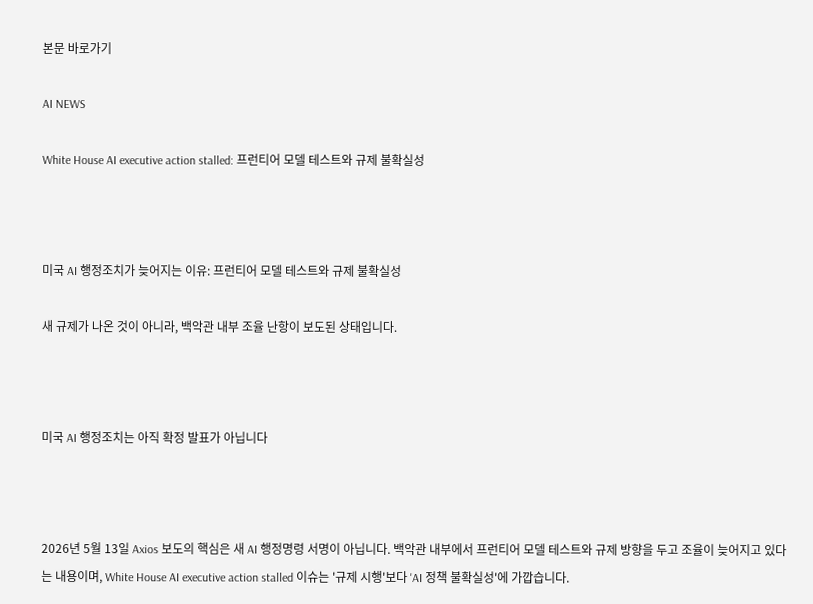본문 바로가기

AI NEWS

White House AI executive action stalled: 프런티어 모델 테스트와 규제 불확실성



미국 AI 행정조치가 늦어지는 이유: 프런티어 모델 테스트와 규제 불확실성

새 규제가 나온 것이 아니라, 백악관 내부 조율 난항이 보도된 상태입니다.



미국 AI 행정조치는 아직 확정 발표가 아닙니다



2026년 5월 13일 Axios 보도의 핵심은 새 AI 행정명령 서명이 아닙니다. 백악관 내부에서 프런티어 모델 테스트와 규제 방향을 두고 조율이 늦어지고 있다는 내용이며, White House AI executive action stalled 이슈는 '규제 시행'보다 'AI 정책 불확실성'에 가깝습니다.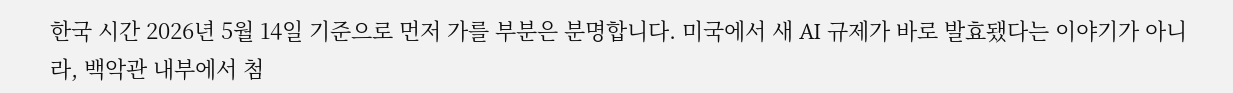한국 시간 2026년 5월 14일 기준으로 먼저 가를 부분은 분명합니다. 미국에서 새 AI 규제가 바로 발효됐다는 이야기가 아니라, 백악관 내부에서 첨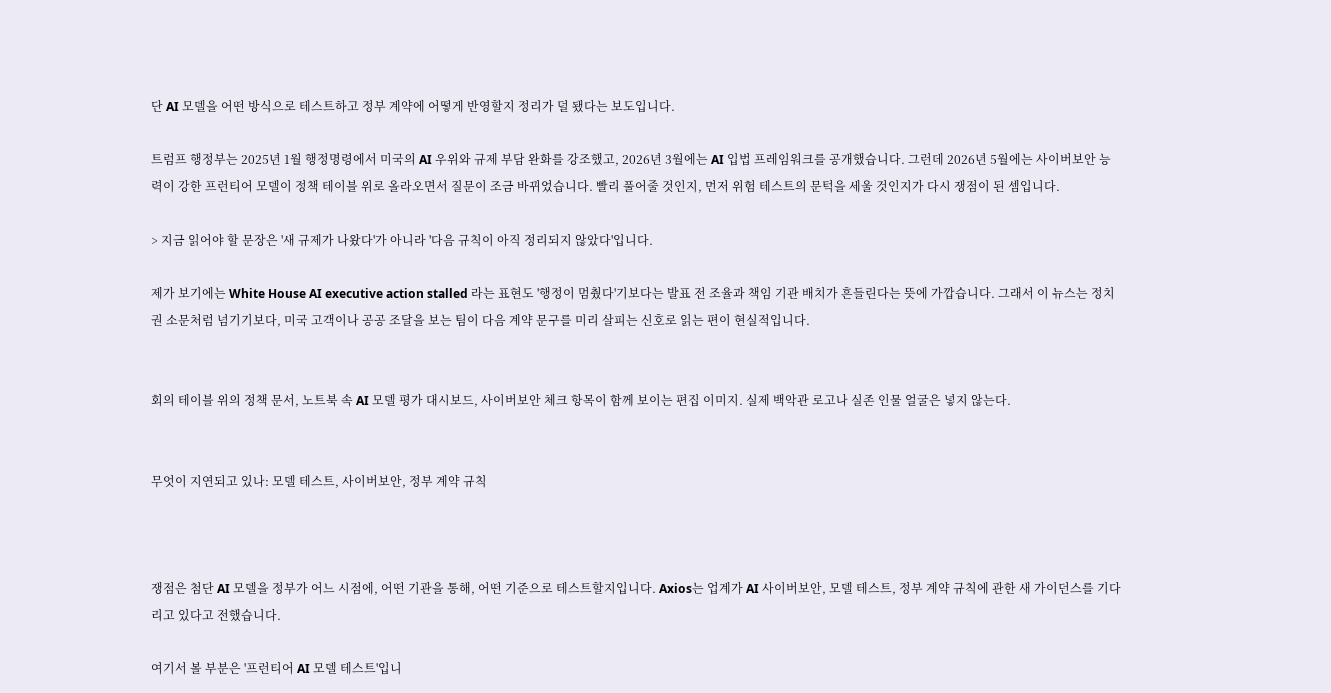단 AI 모델을 어떤 방식으로 테스트하고 정부 계약에 어떻게 반영할지 정리가 덜 됐다는 보도입니다.

트럼프 행정부는 2025년 1월 행정명령에서 미국의 AI 우위와 규제 부담 완화를 강조했고, 2026년 3월에는 AI 입법 프레임워크를 공개했습니다. 그런데 2026년 5월에는 사이버보안 능력이 강한 프런티어 모델이 정책 테이블 위로 올라오면서 질문이 조금 바뀌었습니다. 빨리 풀어줄 것인지, 먼저 위험 테스트의 문턱을 세울 것인지가 다시 쟁점이 된 셈입니다.

> 지금 읽어야 할 문장은 '새 규제가 나왔다'가 아니라 '다음 규칙이 아직 정리되지 않았다'입니다.

제가 보기에는 White House AI executive action stalled 라는 표현도 '행정이 멈췄다'기보다는 발표 전 조율과 책임 기관 배치가 흔들린다는 뜻에 가깝습니다. 그래서 이 뉴스는 정치권 소문처럼 넘기기보다, 미국 고객이나 공공 조달을 보는 팀이 다음 계약 문구를 미리 살피는 신호로 읽는 편이 현실적입니다.


회의 테이블 위의 정책 문서, 노트북 속 AI 모델 평가 대시보드, 사이버보안 체크 항목이 함께 보이는 편집 이미지. 실제 백악관 로고나 실존 인물 얼굴은 넣지 않는다.


무엇이 지연되고 있나: 모델 테스트, 사이버보안, 정부 계약 규칙



쟁점은 첨단 AI 모델을 정부가 어느 시점에, 어떤 기관을 통해, 어떤 기준으로 테스트할지입니다. Axios는 업계가 AI 사이버보안, 모델 테스트, 정부 계약 규칙에 관한 새 가이던스를 기다리고 있다고 전했습니다.

여기서 볼 부분은 '프런티어 AI 모델 테스트'입니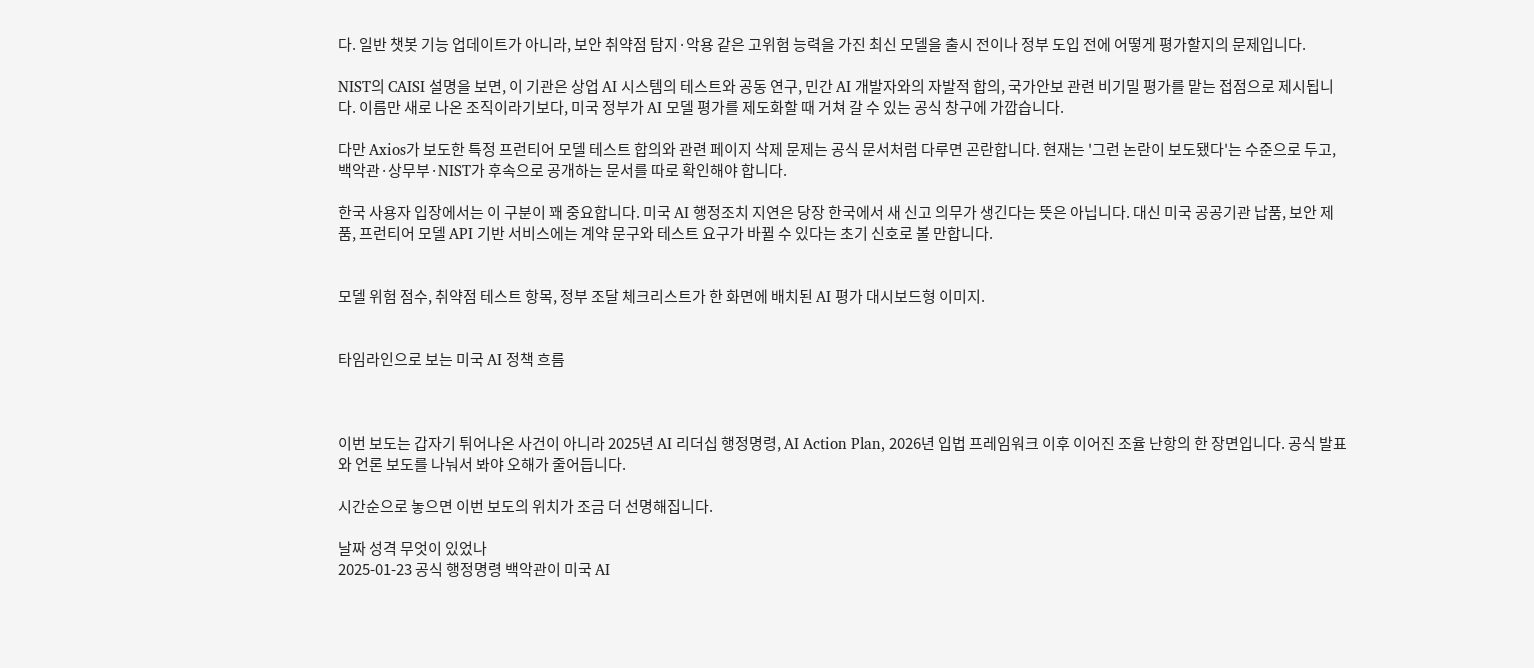다. 일반 챗봇 기능 업데이트가 아니라, 보안 취약점 탐지·악용 같은 고위험 능력을 가진 최신 모델을 출시 전이나 정부 도입 전에 어떻게 평가할지의 문제입니다.

NIST의 CAISI 설명을 보면, 이 기관은 상업 AI 시스템의 테스트와 공동 연구, 민간 AI 개발자와의 자발적 합의, 국가안보 관련 비기밀 평가를 맡는 접점으로 제시됩니다. 이름만 새로 나온 조직이라기보다, 미국 정부가 AI 모델 평가를 제도화할 때 거쳐 갈 수 있는 공식 창구에 가깝습니다.

다만 Axios가 보도한 특정 프런티어 모델 테스트 합의와 관련 페이지 삭제 문제는 공식 문서처럼 다루면 곤란합니다. 현재는 '그런 논란이 보도됐다'는 수준으로 두고, 백악관·상무부·NIST가 후속으로 공개하는 문서를 따로 확인해야 합니다.

한국 사용자 입장에서는 이 구분이 꽤 중요합니다. 미국 AI 행정조치 지연은 당장 한국에서 새 신고 의무가 생긴다는 뜻은 아닙니다. 대신 미국 공공기관 납품, 보안 제품, 프런티어 모델 API 기반 서비스에는 계약 문구와 테스트 요구가 바뀔 수 있다는 초기 신호로 볼 만합니다.


모델 위험 점수, 취약점 테스트 항목, 정부 조달 체크리스트가 한 화면에 배치된 AI 평가 대시보드형 이미지.


타임라인으로 보는 미국 AI 정책 흐름



이번 보도는 갑자기 튀어나온 사건이 아니라 2025년 AI 리더십 행정명령, AI Action Plan, 2026년 입법 프레임워크 이후 이어진 조율 난항의 한 장면입니다. 공식 발표와 언론 보도를 나눠서 봐야 오해가 줄어듭니다.

시간순으로 놓으면 이번 보도의 위치가 조금 더 선명해집니다.

날짜 성격 무엇이 있었나
2025-01-23 공식 행정명령 백악관이 미국 AI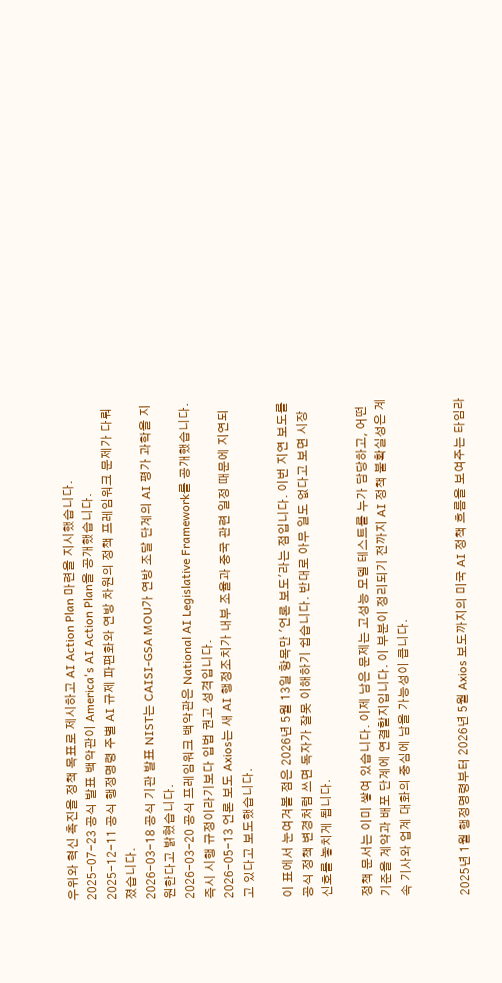우위와 혁신 촉진을 정책 목표로 제시하고 AI Action Plan 마련을 지시했습니다.
2025-07-23 공식 발표 백악관이 America's AI Action Plan을 공개했습니다.
2025-12-11 공식 행정명령 주별 AI 규제 파편화와 연방 차원의 정책 프레임워크 문제가 다뤄졌습니다.
2026-03-18 공식 기관 발표 NIST는 CAISI-GSA MOU가 연방 조달 단계의 AI 평가 과학을 지원한다고 밝혔습니다.
2026-03-20 공식 프레임워크 백악관은 National AI Legislative Framework를 공개했습니다. 즉시 시행 규정이라기보다 입법 권고 성격입니다.
2026-05-13 언론 보도 Axios는 새 AI 행정조치가 내부 조율과 중국 관련 일정 때문에 지연되고 있다고 보도했습니다.

이 표에서 눈여겨볼 점은 2026년 5월 13일 항목만 '언론 보도'라는 점입니다. 이번 지연 보도를 공식 정책 변경처럼 쓰면 독자가 잘못 이해하기 쉽습니다. 반대로 아무 일도 없다고 보면 시장 신호를 놓치게 됩니다.

정책 문서는 이미 쌓여 있습니다. 이제 남은 문제는 고성능 모델 테스트를 누가 담당하고, 어떤 기준을 계약과 배포 단계에 연결할지입니다. 이 부분이 정리되기 전까지 AI 정책 불확실성은 계속 기사와 업계 대화의 중심에 남을 가능성이 큽니다.


2025년 1월 행정명령부터 2026년 5월 Axios 보도까지의 미국 AI 정책 흐름을 보여주는 타임라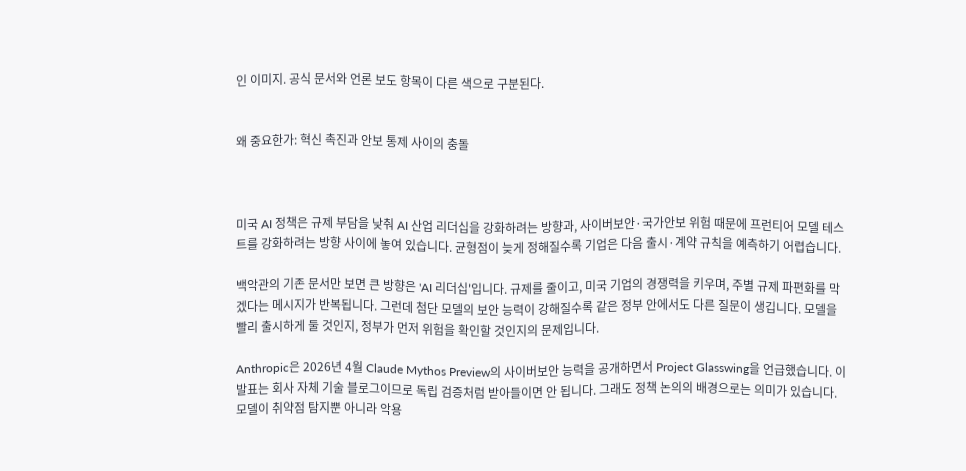인 이미지. 공식 문서와 언론 보도 항목이 다른 색으로 구분된다.


왜 중요한가: 혁신 촉진과 안보 통제 사이의 충돌



미국 AI 정책은 규제 부담을 낮춰 AI 산업 리더십을 강화하려는 방향과, 사이버보안·국가안보 위험 때문에 프런티어 모델 테스트를 강화하려는 방향 사이에 놓여 있습니다. 균형점이 늦게 정해질수록 기업은 다음 출시·계약 규칙을 예측하기 어렵습니다.

백악관의 기존 문서만 보면 큰 방향은 'AI 리더십'입니다. 규제를 줄이고, 미국 기업의 경쟁력을 키우며, 주별 규제 파편화를 막겠다는 메시지가 반복됩니다. 그런데 첨단 모델의 보안 능력이 강해질수록 같은 정부 안에서도 다른 질문이 생깁니다. 모델을 빨리 출시하게 둘 것인지, 정부가 먼저 위험을 확인할 것인지의 문제입니다.

Anthropic은 2026년 4월 Claude Mythos Preview의 사이버보안 능력을 공개하면서 Project Glasswing을 언급했습니다. 이 발표는 회사 자체 기술 블로그이므로 독립 검증처럼 받아들이면 안 됩니다. 그래도 정책 논의의 배경으로는 의미가 있습니다. 모델이 취약점 탐지뿐 아니라 악용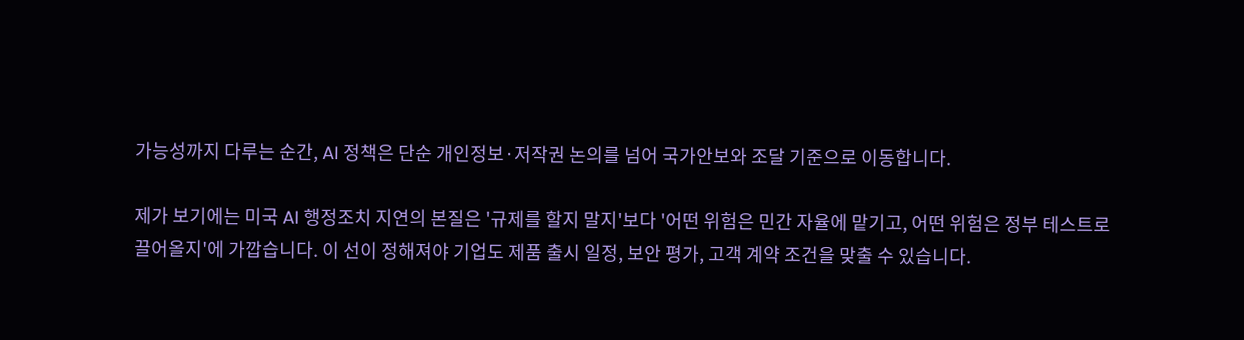가능성까지 다루는 순간, AI 정책은 단순 개인정보·저작권 논의를 넘어 국가안보와 조달 기준으로 이동합니다.

제가 보기에는 미국 AI 행정조치 지연의 본질은 '규제를 할지 말지'보다 '어떤 위험은 민간 자율에 맡기고, 어떤 위험은 정부 테스트로 끌어올지'에 가깝습니다. 이 선이 정해져야 기업도 제품 출시 일정, 보안 평가, 고객 계약 조건을 맞출 수 있습니다.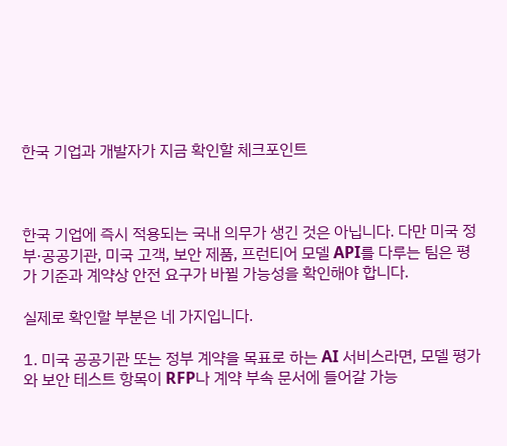한국 기업과 개발자가 지금 확인할 체크포인트



한국 기업에 즉시 적용되는 국내 의무가 생긴 것은 아닙니다. 다만 미국 정부·공공기관, 미국 고객, 보안 제품, 프런티어 모델 API를 다루는 팀은 평가 기준과 계약상 안전 요구가 바뀔 가능성을 확인해야 합니다.

실제로 확인할 부분은 네 가지입니다.

1. 미국 공공기관 또는 정부 계약을 목표로 하는 AI 서비스라면, 모델 평가와 보안 테스트 항목이 RFP나 계약 부속 문서에 들어갈 가능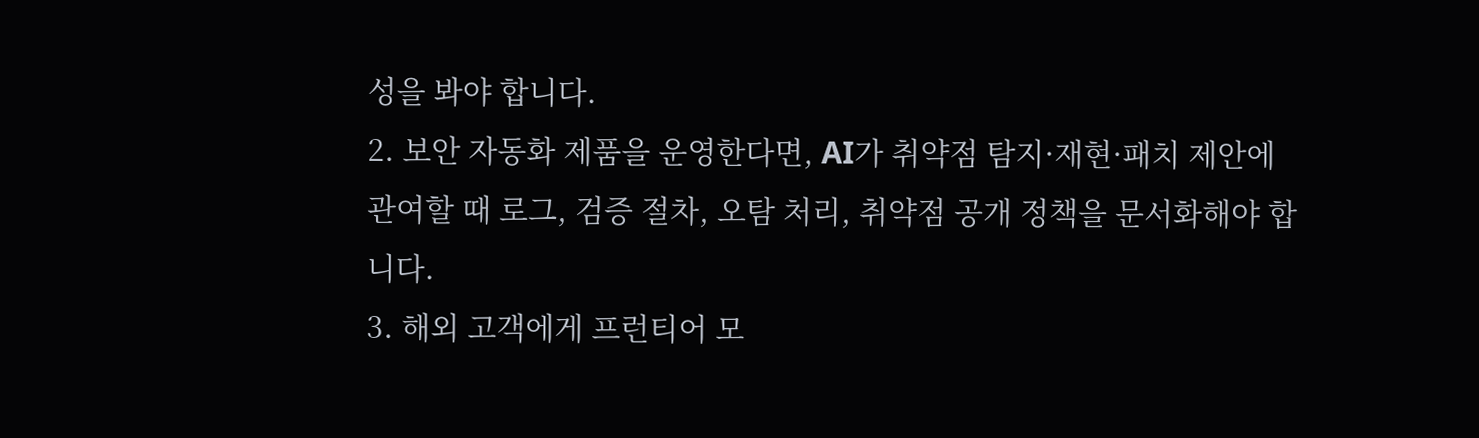성을 봐야 합니다.
2. 보안 자동화 제품을 운영한다면, AI가 취약점 탐지·재현·패치 제안에 관여할 때 로그, 검증 절차, 오탐 처리, 취약점 공개 정책을 문서화해야 합니다.
3. 해외 고객에게 프런티어 모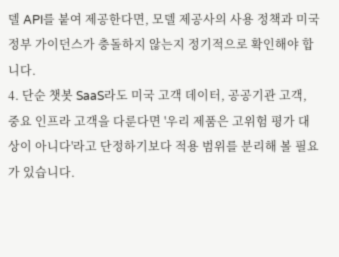델 API를 붙여 제공한다면, 모델 제공사의 사용 정책과 미국 정부 가이던스가 충돌하지 않는지 정기적으로 확인해야 합니다.
4. 단순 챗봇 SaaS라도 미국 고객 데이터, 공공기관 고객, 중요 인프라 고객을 다룬다면 '우리 제품은 고위험 평가 대상이 아니다'라고 단정하기보다 적용 범위를 분리해 볼 필요가 있습니다.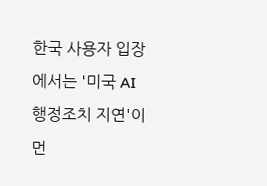한국 사용자 입장에서는 '미국 AI 행정조치 지연'이 먼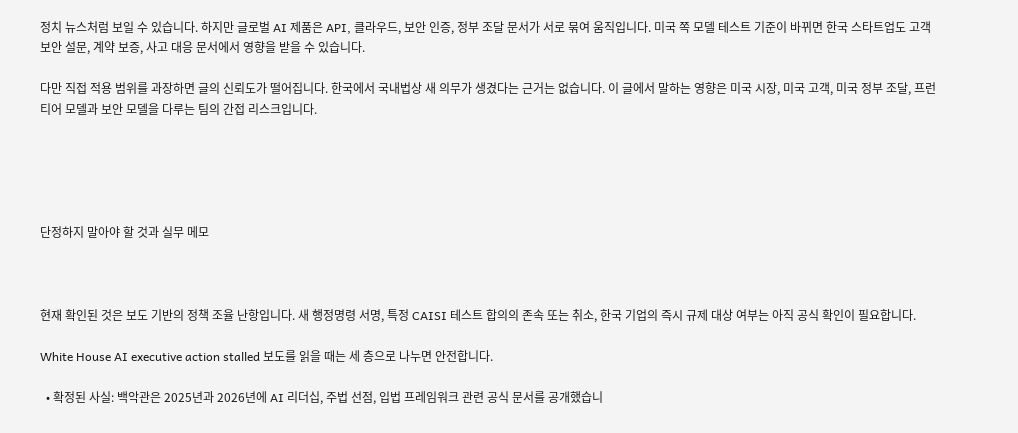정치 뉴스처럼 보일 수 있습니다. 하지만 글로벌 AI 제품은 API, 클라우드, 보안 인증, 정부 조달 문서가 서로 묶여 움직입니다. 미국 쪽 모델 테스트 기준이 바뀌면 한국 스타트업도 고객 보안 설문, 계약 보증, 사고 대응 문서에서 영향을 받을 수 있습니다.

다만 직접 적용 범위를 과장하면 글의 신뢰도가 떨어집니다. 한국에서 국내법상 새 의무가 생겼다는 근거는 없습니다. 이 글에서 말하는 영향은 미국 시장, 미국 고객, 미국 정부 조달, 프런티어 모델과 보안 모델을 다루는 팀의 간접 리스크입니다.





단정하지 말아야 할 것과 실무 메모



현재 확인된 것은 보도 기반의 정책 조율 난항입니다. 새 행정명령 서명, 특정 CAISI 테스트 합의의 존속 또는 취소, 한국 기업의 즉시 규제 대상 여부는 아직 공식 확인이 필요합니다.

White House AI executive action stalled 보도를 읽을 때는 세 층으로 나누면 안전합니다.

  • 확정된 사실: 백악관은 2025년과 2026년에 AI 리더십, 주법 선점, 입법 프레임워크 관련 공식 문서를 공개했습니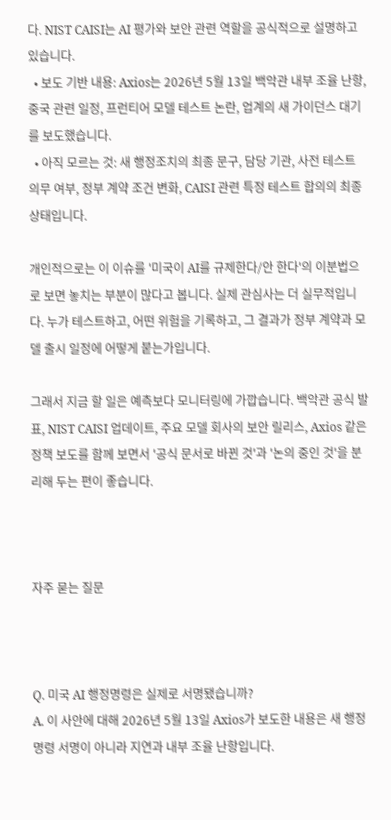다. NIST CAISI는 AI 평가와 보안 관련 역할을 공식적으로 설명하고 있습니다.
  • 보도 기반 내용: Axios는 2026년 5월 13일 백악관 내부 조율 난항, 중국 관련 일정, 프런티어 모델 테스트 논란, 업계의 새 가이던스 대기를 보도했습니다.
  • 아직 모르는 것: 새 행정조치의 최종 문구, 담당 기관, 사전 테스트 의무 여부, 정부 계약 조건 변화, CAISI 관련 특정 테스트 합의의 최종 상태입니다.

개인적으로는 이 이슈를 '미국이 AI를 규제한다/안 한다'의 이분법으로 보면 놓치는 부분이 많다고 봅니다. 실제 관심사는 더 실무적입니다. 누가 테스트하고, 어떤 위험을 기록하고, 그 결과가 정부 계약과 모델 출시 일정에 어떻게 붙는가입니다.

그래서 지금 할 일은 예측보다 모니터링에 가깝습니다. 백악관 공식 발표, NIST CAISI 업데이트, 주요 모델 회사의 보안 릴리스, Axios 같은 정책 보도를 함께 보면서 '공식 문서로 바뀐 것'과 '논의 중인 것'을 분리해 두는 편이 좋습니다.



자주 묻는 질문



Q. 미국 AI 행정명령은 실제로 서명됐습니까?
A. 이 사안에 대해 2026년 5월 13일 Axios가 보도한 내용은 새 행정명령 서명이 아니라 지연과 내부 조율 난항입니다.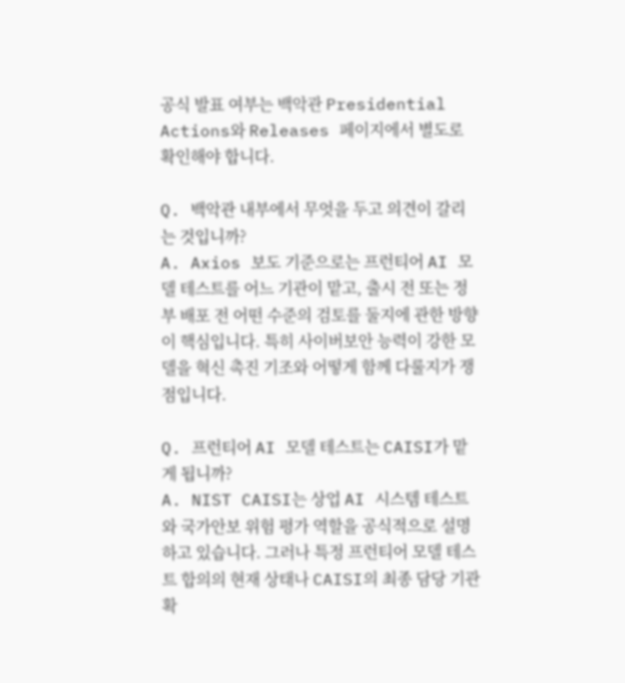공식 발표 여부는 백악관 Presidential Actions와 Releases 페이지에서 별도로 확인해야 합니다.

Q. 백악관 내부에서 무엇을 두고 의견이 갈리는 것입니까?
A. Axios 보도 기준으로는 프런티어 AI 모델 테스트를 어느 기관이 맡고, 출시 전 또는 정부 배포 전 어떤 수준의 검토를 둘지에 관한 방향이 핵심입니다. 특히 사이버보안 능력이 강한 모델을 혁신 촉진 기조와 어떻게 함께 다룰지가 쟁점입니다.

Q. 프런티어 AI 모델 테스트는 CAISI가 맡게 됩니까?
A. NIST CAISI는 상업 AI 시스템 테스트와 국가안보 위험 평가 역할을 공식적으로 설명하고 있습니다. 그러나 특정 프런티어 모델 테스트 합의의 현재 상태나 CAISI의 최종 담당 기관 확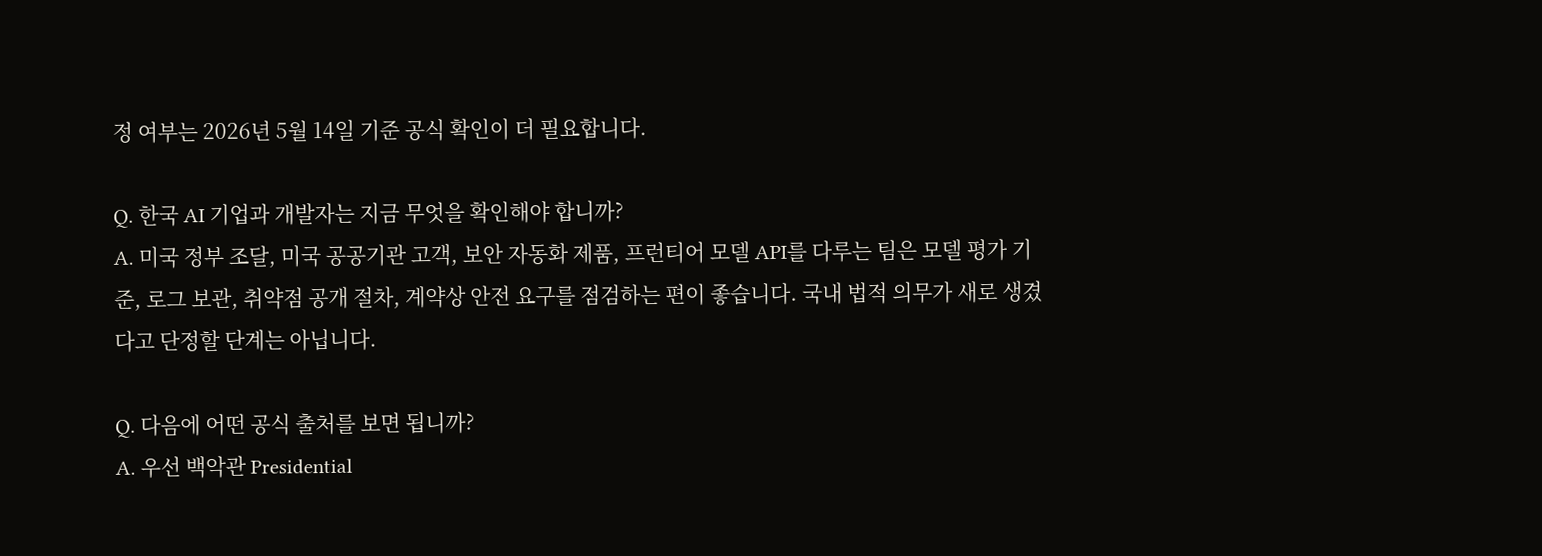정 여부는 2026년 5월 14일 기준 공식 확인이 더 필요합니다.

Q. 한국 AI 기업과 개발자는 지금 무엇을 확인해야 합니까?
A. 미국 정부 조달, 미국 공공기관 고객, 보안 자동화 제품, 프런티어 모델 API를 다루는 팀은 모델 평가 기준, 로그 보관, 취약점 공개 절차, 계약상 안전 요구를 점검하는 편이 좋습니다. 국내 법적 의무가 새로 생겼다고 단정할 단계는 아닙니다.

Q. 다음에 어떤 공식 출처를 보면 됩니까?
A. 우선 백악관 Presidential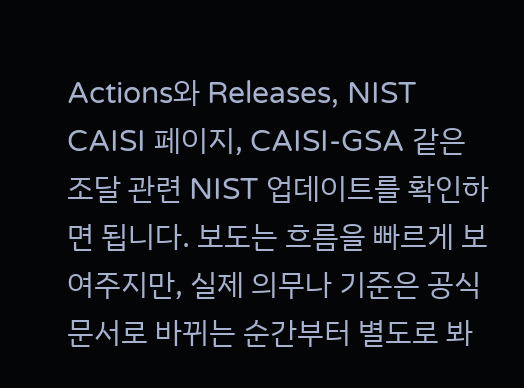Actions와 Releases, NIST CAISI 페이지, CAISI-GSA 같은 조달 관련 NIST 업데이트를 확인하면 됩니다. 보도는 흐름을 빠르게 보여주지만, 실제 의무나 기준은 공식 문서로 바뀌는 순간부터 별도로 봐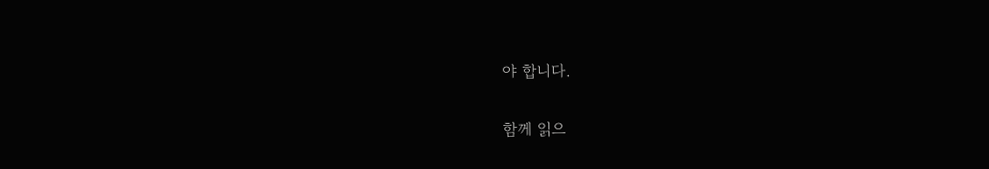야 합니다.

함께 읽으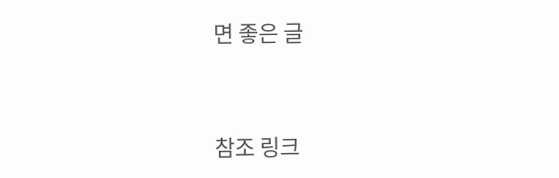면 좋은 글



참조 링크